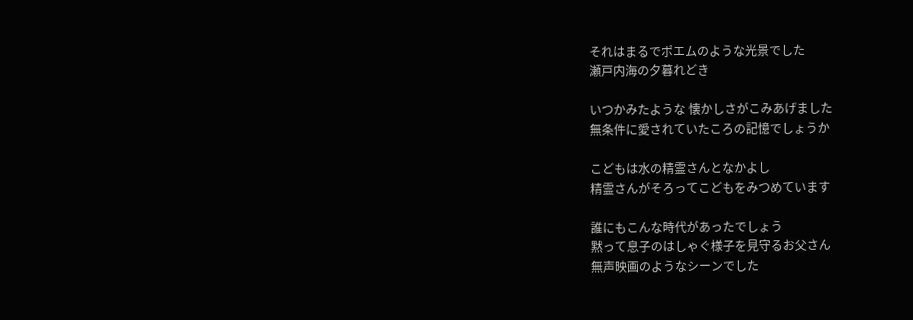それはまるでポエムのような光景でした
瀬戸内海の夕暮れどき

いつかみたような 懐かしさがこみあげました
無条件に愛されていたころの記憶でしょうか

こどもは水の精霊さんとなかよし
精霊さんがそろってこどもをみつめています

誰にもこんな時代があったでしょう
黙って息子のはしゃぐ様子を見守るお父さん
無声映画のようなシーンでした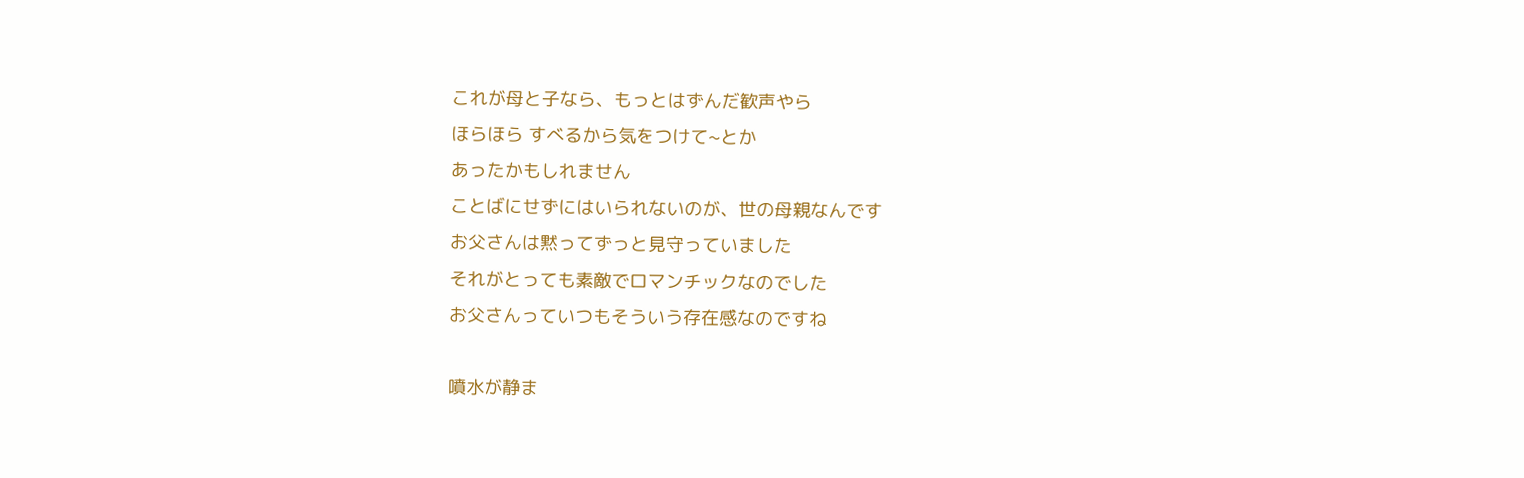これが母と子なら、もっとはずんだ歓声やら
ほらほら すべるから気をつけて~とか
あったかもしれません
ことばにせずにはいられないのが、世の母親なんです
お父さんは黙ってずっと見守っていました
それがとっても素敵でロマンチックなのでした
お父さんっていつもそういう存在感なのですね

噴水が静ま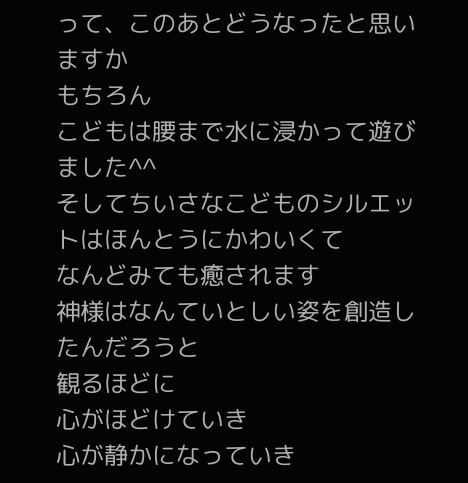って、このあとどうなったと思いますか
もちろん
こどもは腰まで水に浸かって遊びました^^
そしてちいさなこどものシルエットはほんとうにかわいくて
なんどみても癒されます
神様はなんていとしい姿を創造したんだろうと
観るほどに
心がほどけていき
心が静かになっていき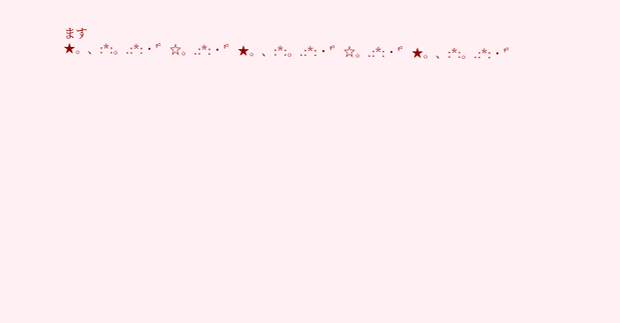ます
★。、:*:。.:*:・'゜☆。.:*:・'゜★。、:*:。.:*:・'゜☆。.:*:・'゜★。、:*:。.:*:・'゜